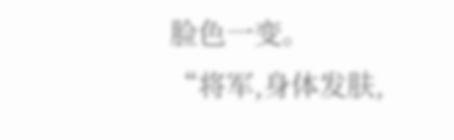脸色一变。
“将军,身体发肤,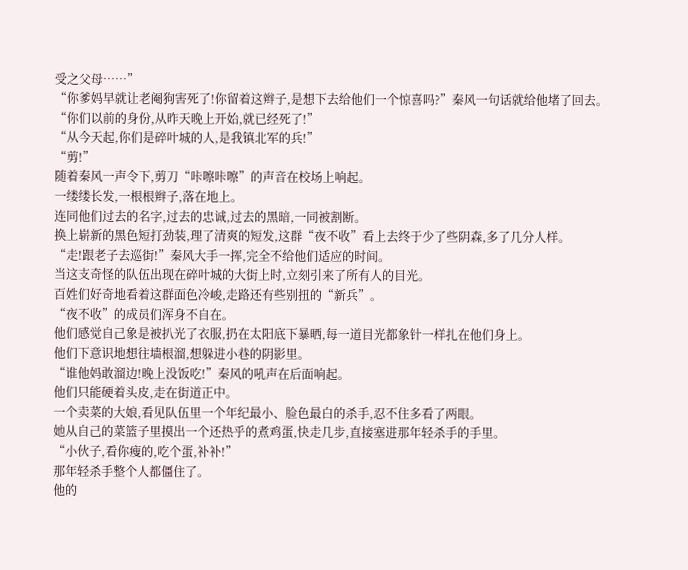受之父母……”
“你爹妈早就让老阉狗害死了!你留着这辫子,是想下去给他们一个惊喜吗?”秦风一句话就给他堵了回去。
“你们以前的身份,从昨天晚上开始,就已经死了!”
“从今天起,你们是碎叶城的人,是我镇北军的兵!”
“剪!”
随着秦风一声令下,剪刀“咔嚓咔嚓”的声音在校场上响起。
一缕缕长发,一根根辫子,落在地上。
连同他们过去的名字,过去的忠诚,过去的黑暗,一同被割断。
换上崭新的黑色短打劲装,理了清爽的短发,这群“夜不收”看上去终于少了些阴森,多了几分人样。
“走!跟老子去巡街!”秦风大手一挥,完全不给他们适应的时间。
当这支奇怪的队伍出现在碎叶城的大街上时,立刻引来了所有人的目光。
百姓们好奇地看着这群面色冷峻,走路还有些别扭的“新兵”。
“夜不收”的成员们浑身不自在。
他们感觉自己象是被扒光了衣服,扔在太阳底下暴晒,每一道目光都象针一样扎在他们身上。
他们下意识地想往墙根溜,想躲进小巷的阴影里。
“谁他妈敢溜边!晚上没饭吃!”秦风的吼声在后面响起。
他们只能硬着头皮,走在街道正中。
一个卖菜的大娘,看见队伍里一个年纪最小、脸色最白的杀手,忍不住多看了两眼。
她从自己的菜篮子里摸出一个还热乎的煮鸡蛋,快走几步,直接塞进那年轻杀手的手里。
“小伙子,看你瘦的,吃个蛋,补补!”
那年轻杀手整个人都僵住了。
他的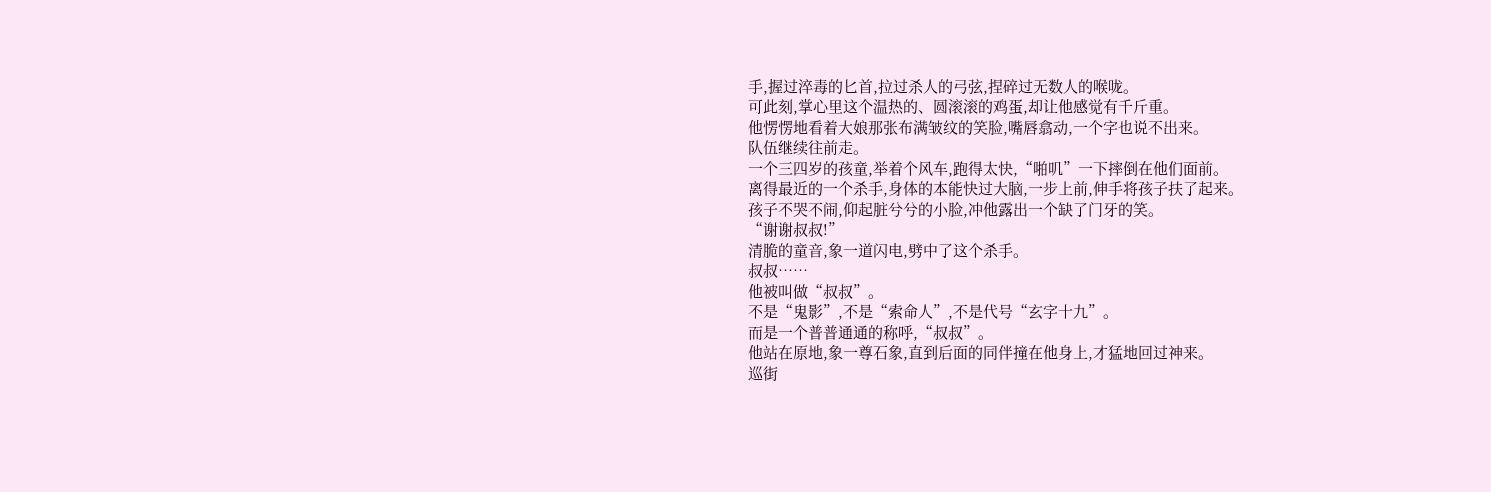手,握过淬毒的匕首,拉过杀人的弓弦,捏碎过无数人的喉咙。
可此刻,掌心里这个温热的、圆滚滚的鸡蛋,却让他感觉有千斤重。
他愣愣地看着大娘那张布满皱纹的笑脸,嘴唇翕动,一个字也说不出来。
队伍继续往前走。
一个三四岁的孩童,举着个风车,跑得太快,“啪叽”一下摔倒在他们面前。
离得最近的一个杀手,身体的本能快过大脑,一步上前,伸手将孩子扶了起来。
孩子不哭不闹,仰起脏兮兮的小脸,冲他露出一个缺了门牙的笑。
“谢谢叔叔!”
清脆的童音,象一道闪电,劈中了这个杀手。
叔叔……
他被叫做“叔叔”。
不是“鬼影”,不是“索命人”,不是代号“玄字十九”。
而是一个普普通通的称呼,“叔叔”。
他站在原地,象一尊石象,直到后面的同伴撞在他身上,才猛地回过神来。
巡街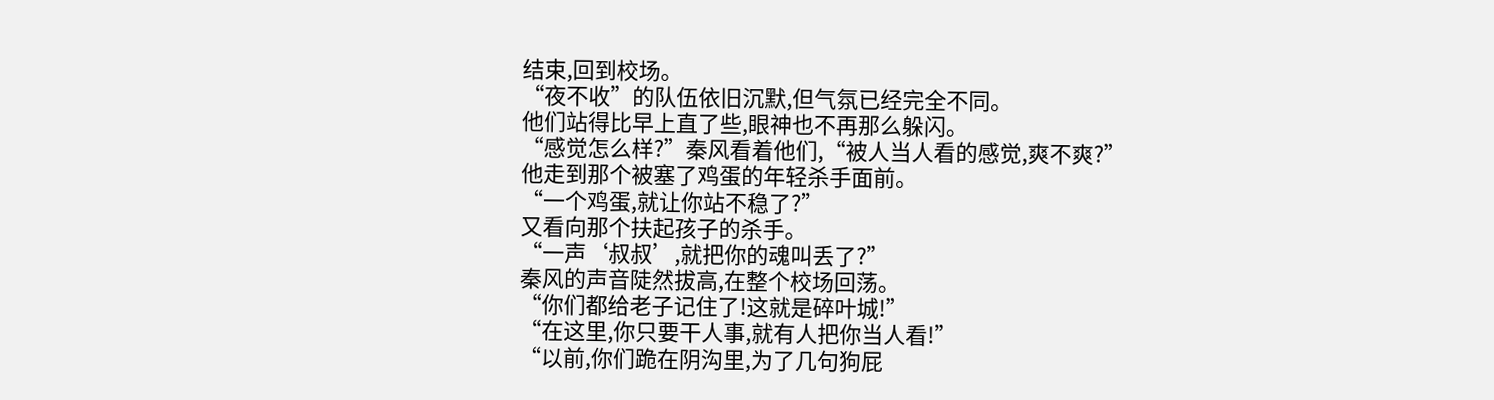结束,回到校场。
“夜不收”的队伍依旧沉默,但气氛已经完全不同。
他们站得比早上直了些,眼神也不再那么躲闪。
“感觉怎么样?”秦风看着他们,“被人当人看的感觉,爽不爽?”
他走到那个被塞了鸡蛋的年轻杀手面前。
“一个鸡蛋,就让你站不稳了?”
又看向那个扶起孩子的杀手。
“一声‘叔叔’,就把你的魂叫丢了?”
秦风的声音陡然拔高,在整个校场回荡。
“你们都给老子记住了!这就是碎叶城!”
“在这里,你只要干人事,就有人把你当人看!”
“以前,你们跪在阴沟里,为了几句狗屁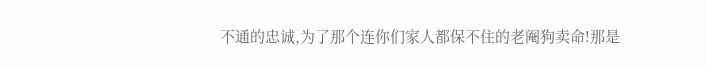不通的忠诚,为了那个连你们家人都保不住的老阉狗卖命!那是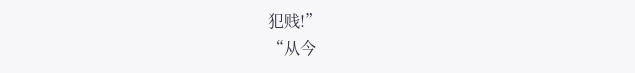犯贱!”
“从今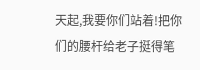天起,我要你们站着!把你们的腰杆给老子挺得笔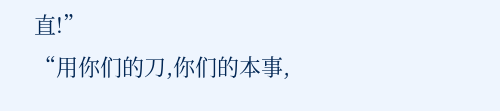直!”
“用你们的刀,你们的本事,